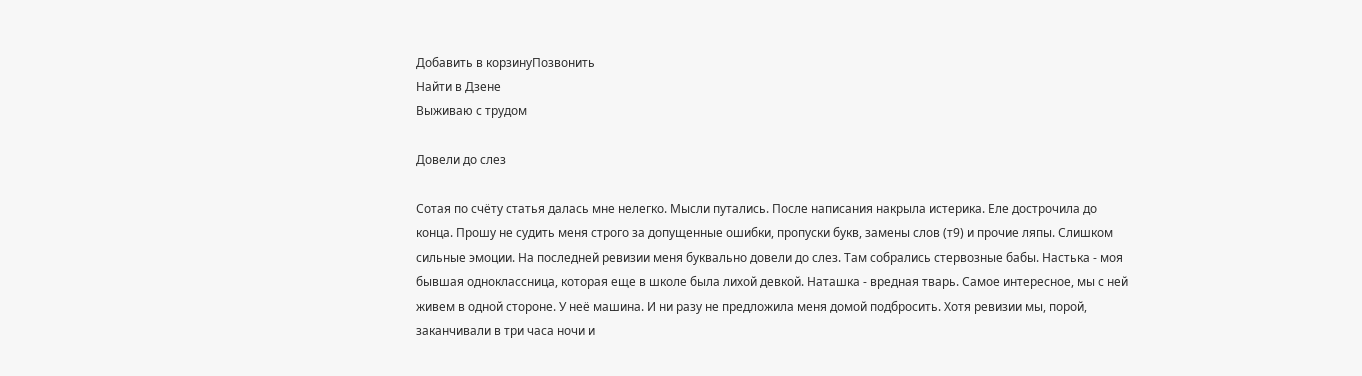Добавить в корзинуПозвонить
Найти в Дзене
Выживаю с трудом

Довели до слез

Сотая по счёту статья далась мне нелегко. Мысли путались. После написания накрыла истерика. Еле дострочила до конца. Прошу не судить меня строго за допущенные ошибки, пропуски букв, замены слов (т9) и прочие ляпы. Слишком сильные эмоции. На последней ревизии меня буквально довели до слез. Там собрались стервозные бабы. Настька - моя бывшая одноклассница, которая еще в школе была лихой девкой. Наташка - вредная тварь. Самое интересное, мы с ней живем в одной стороне. У неё машина. И ни разу не предложила меня домой подбросить. Хотя ревизии мы, порой, заканчивали в три часа ночи и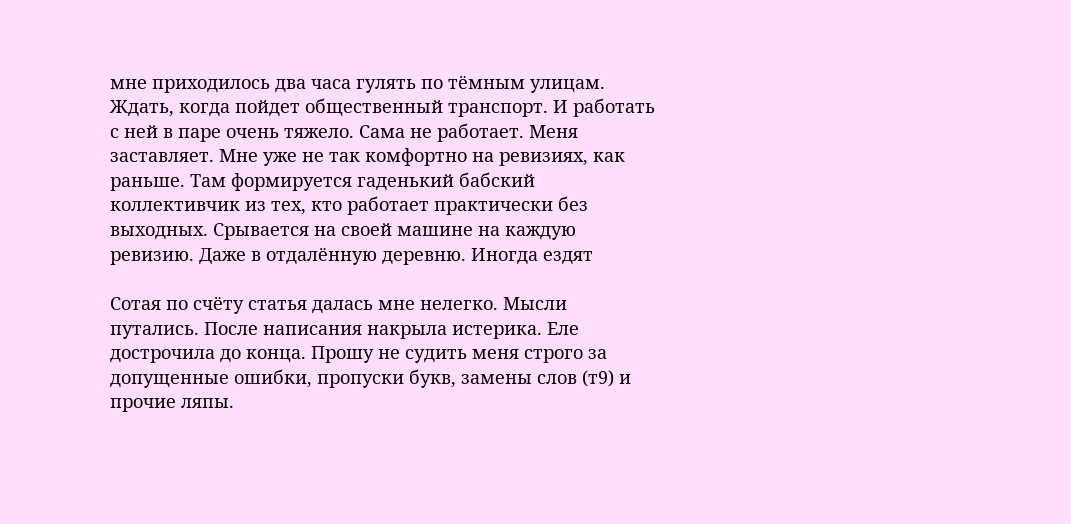мне приходилось два часа гулять по тёмным улицам. Ждать, когда пойдет общественный транспорт. И работать с ней в паре очень тяжело. Сама не работает. Меня заставляет. Мне уже не так комфортно на ревизиях, как раньше. Там формируется гаденький бабский коллективчик из тех, кто работает практически без выходных. Срывается на своей машине на каждую ревизию. Даже в отдалённую деревню. Иногда ездят

Сотая по счёту статья далась мне нелегко. Мысли путались. После написания накрыла истерика. Еле дострочила до конца. Прошу не судить меня строго за допущенные ошибки, пропуски букв, замены слов (т9) и прочие ляпы.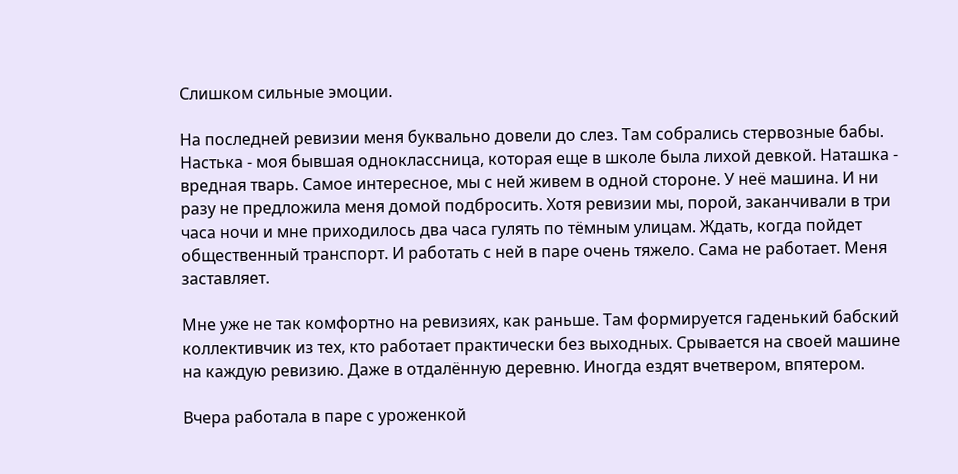Слишком сильные эмоции.

На последней ревизии меня буквально довели до слез. Там собрались стервозные бабы. Настька - моя бывшая одноклассница, которая еще в школе была лихой девкой. Наташка - вредная тварь. Самое интересное, мы с ней живем в одной стороне. У неё машина. И ни разу не предложила меня домой подбросить. Хотя ревизии мы, порой, заканчивали в три часа ночи и мне приходилось два часа гулять по тёмным улицам. Ждать, когда пойдет общественный транспорт. И работать с ней в паре очень тяжело. Сама не работает. Меня заставляет.

Мне уже не так комфортно на ревизиях, как раньше. Там формируется гаденький бабский коллективчик из тех, кто работает практически без выходных. Срывается на своей машине на каждую ревизию. Даже в отдалённую деревню. Иногда ездят вчетвером, впятером.

Вчера работала в паре с уроженкой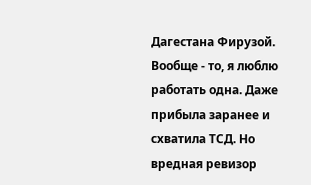Дагестана Фирузой. Вообще - то, я люблю работать одна. Даже прибыла заранее и схватила ТСД. Но вредная ревизор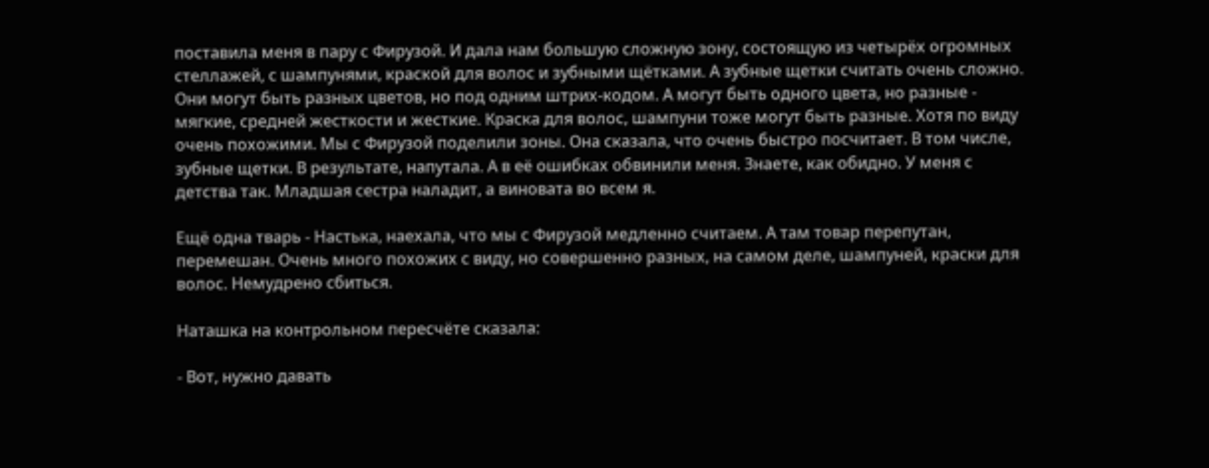поставила меня в пару с Фирузой. И дала нам большую сложную зону, состоящую из четырёх огромных стеллажей, с шампунями, краской для волос и зубными щётками. А зубные щетки считать очень сложно. Они могут быть разных цветов, но под одним штрих-кодом. А могут быть одного цвета, но разные - мягкие, средней жесткости и жесткие. Краска для волос, шампуни тоже могут быть разные. Хотя по виду очень похожими. Мы с Фирузой поделили зоны. Она сказала, что очень быстро посчитает. В том числе, зубные щетки. В результате, напутала. А в её ошибках обвинили меня. Знаете, как обидно. У меня с детства так. Младшая сестра наладит, а виновата во всем я.

Ещё одна тварь - Настька, наехала, что мы с Фирузой медленно считаем. А там товар перепутан, перемешан. Очень много похожих с виду, но совершенно разных, на самом деле, шампуней, краски для волос. Немудрено сбиться.

Наташка на контрольном пересчёте сказала:

- Вот, нужно давать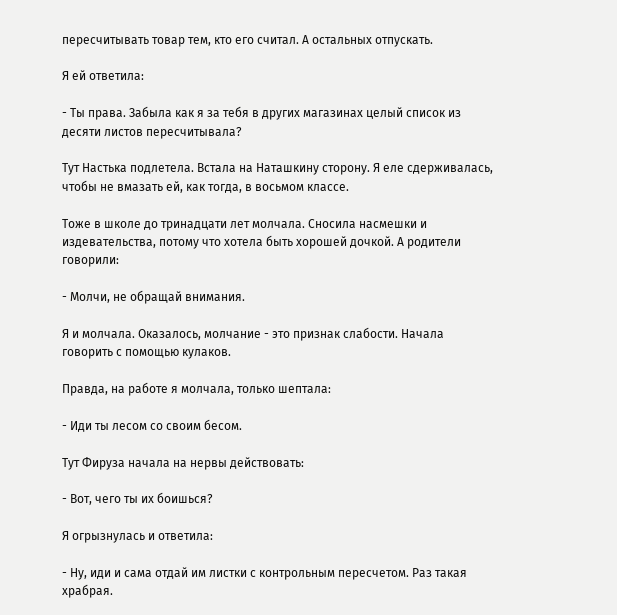пересчитывать товар тем, кто его считал. А остальных отпускать.

Я ей ответила:

- Ты права. Забыла как я за тебя в других магазинах целый список из десяти листов пересчитывала?

Тут Настька подлетела. Встала на Наташкину сторону. Я еле сдерживалась, чтобы не вмазать ей, как тогда, в восьмом классе.

Тоже в школе до тринадцати лет молчала. Сносила насмешки и издевательства, потому что хотела быть хорошей дочкой. А родители говорили:

- Молчи, не обращай внимания.

Я и молчала. Оказалось, молчание - это признак слабости. Начала говорить с помощью кулаков.

Правда, на работе я молчала, только шептала:

- Иди ты лесом со своим бесом.

Тут Фируза начала на нервы действовать:

- Вот, чего ты их боишься?

Я огрызнулась и ответила:

- Ну, иди и сама отдай им листки с контрольным пересчетом. Раз такая храбрая.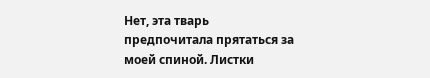Нет, эта тварь предпочитала прятаться за моей спиной. Листки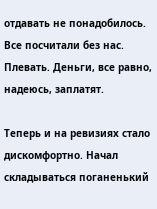отдавать не понадобилось. Все посчитали без нас. Плевать. Деньги, все равно, надеюсь, заплатят.

Теперь и на ревизиях стало дискомфортно. Начал складываться поганенький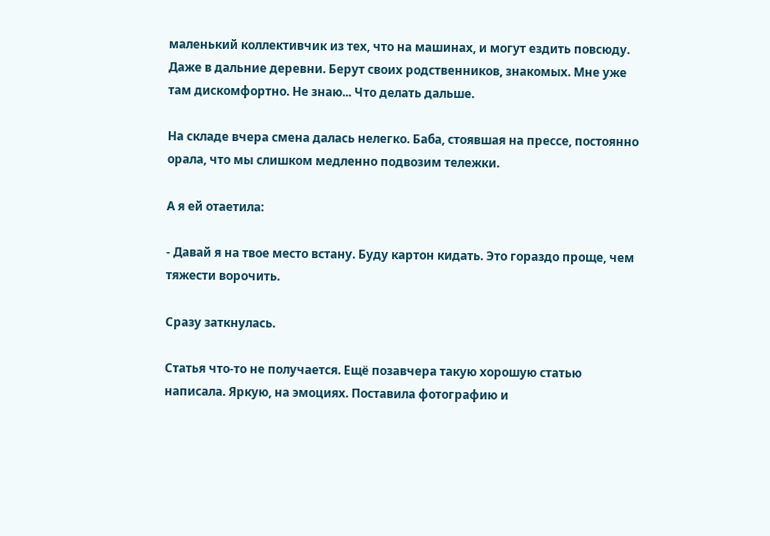маленький коллективчик из тех, что на машинах, и могут ездить повсюду. Даже в дальние деревни. Берут своих родственников, знакомых. Мне уже там дискомфортно. Не знаю... Что делать дальше.

На складе вчера смена далась нелегко. Баба, стоявшая на прессе, постоянно орала, что мы слишком медленно подвозим тележки.

А я ей отаетила:

- Давай я на твое место встану. Буду картон кидать. Это гораздо проще, чем тяжести ворочить.

Сразу заткнулась.

Статья что-то не получается. Ещё позавчера такую хорошую статью написала. Яркую, на эмоциях. Поставила фотографию и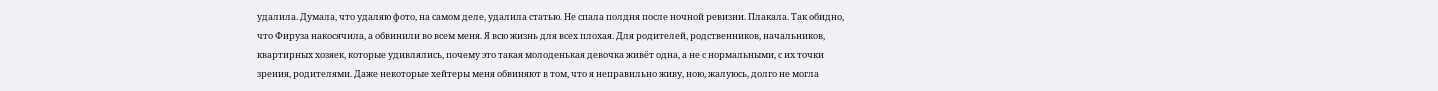удалила. Думала, что удаляю фото, на самом деле, удалила статью. Не спала полдня после ночной ревизии. Плакала. Так обидно, что Фируза накосячила, а обвинили во всем меня. Я всю жизнь для всех плохая. Для родителей, родственников, начальников, квартирных хозяек, которые удивлялись, почему это такая молоденькая девочка живёт одна, а не с нормальными, с их точки зрения, родителями. Даже некоторые хейтеры меня обвиняют в том, что я неправильно живу, ною, жалуюсь, долго не могла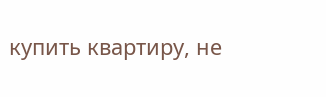купить квартиру, не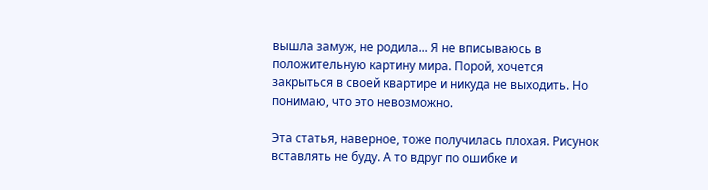вышла замуж, не родила... Я не вписываюсь в положительную картину мира. Порой, хочется закрыться в своей квартире и никуда не выходить. Но понимаю, что это невозможно.

Эта статья, наверное, тоже получилась плохая. Рисунок вставлять не буду. А то вдруг по ошибке и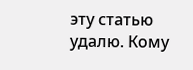эту статью удалю. Кому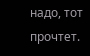надо, тот прочтет.